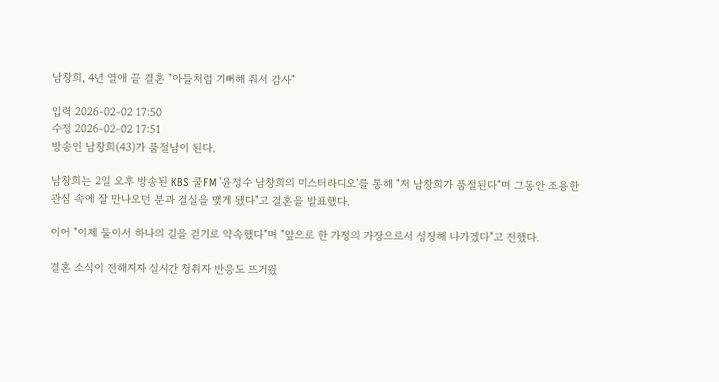남창희, 4년 열애 끝 결혼 "아들처럼 기뻐해 줘서 감사"

입력 2026-02-02 17:50
수정 2026-02-02 17:51
방송인 남창희(43)가 품절남이 된다.

남창희는 2일 오후 방송된 KBS 쿨FM '윤정수 남창희의 미스터라디오'를 통해 "저 남창희가 품절된다"며 그동안 조용한 관심 속에 잘 만나오던 분과 결실을 맺게 됐다"고 결혼을 발표했다.

이어 "이제 둘이서 하나의 길을 걷기로 약속했다"며 "앞으로 한 가정의 가장으로서 성장해 나가겠다"고 전했다.

결혼 소식이 전해지자 실시간 청취자 반응도 뜨거웠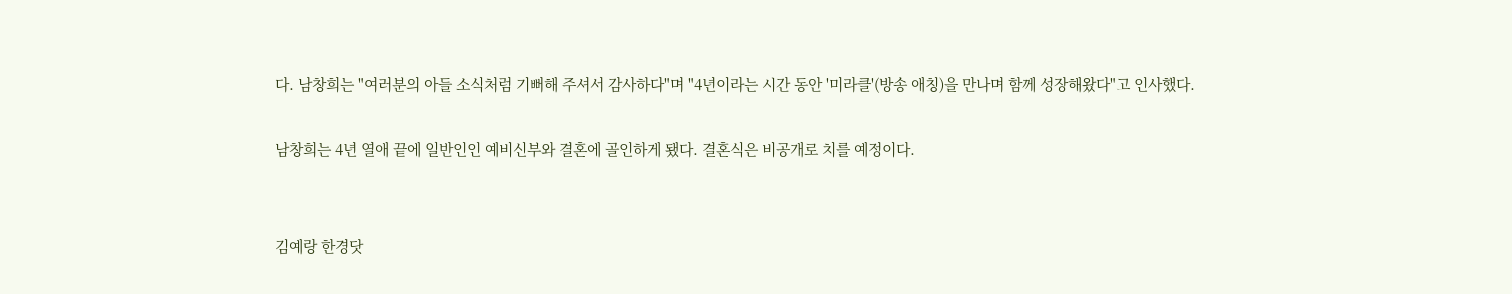다. 남창희는 "여러분의 아들 소식처럼 기뻐해 주셔서 감사하다"며 "4년이라는 시간 동안 '미라클'(방송 애칭)을 만나며 함께 성장해왔다"고 인사했다.

남창희는 4년 열애 끝에 일반인인 예비신부와 결혼에 골인하게 됐다. 결혼식은 비공개로 치를 예정이다.


김예랑 한경닷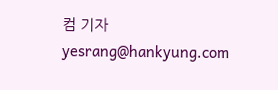컴 기자 yesrang@hankyung.com